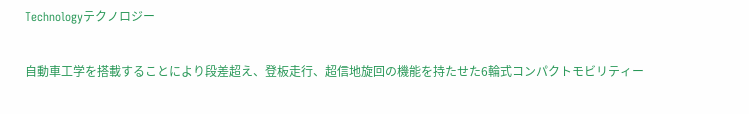Technologyテクノロジー

自動車工学を搭載することにより段差超え、登板走行、超信地旋回の機能を持たせた6輪式コンパクトモビリティー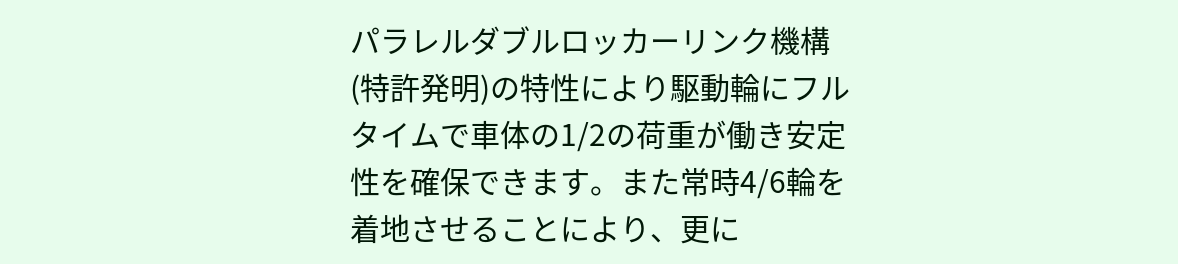パラレルダブルロッカーリンク機構(特許発明)の特性により駆動輪にフルタイムで車体の1/2の荷重が働き安定性を確保できます。また常時4/6輪を着地させることにより、更に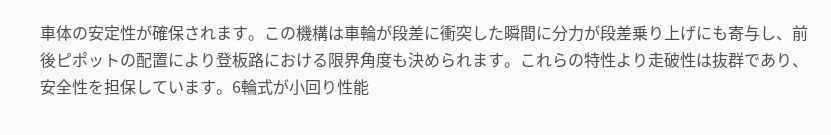車体の安定性が確保されます。この機構は車輪が段差に衝突した瞬間に分力が段差乗り上げにも寄与し、前後ピポットの配置により登板路における限界角度も決められます。これらの特性より走破性は抜群であり、安全性を担保しています。6輪式が小回り性能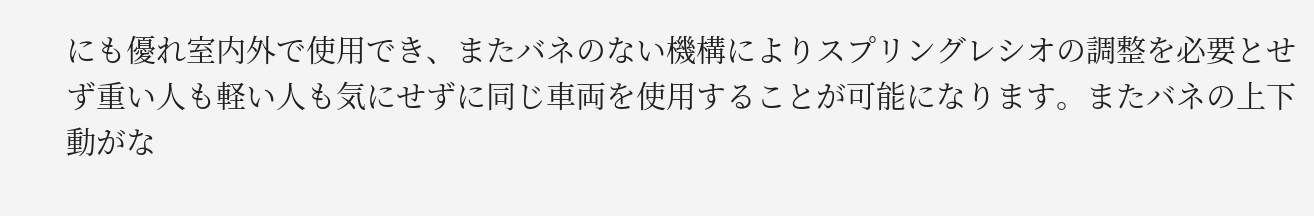にも優れ室内外で使用でき、またバネのない機構によりスプリングレシオの調整を必要とせず重い人も軽い人も気にせずに同じ車両を使用することが可能になります。またバネの上下動がな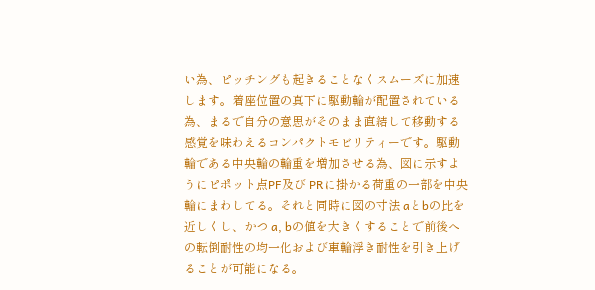い為、ピッチングも起きることなくスムーズに加速します。着座位置の真下に駆動輪が配置されている為、まるで自分の意思がそのまま直結して移動する感覚を味わえるコンパクトモビリティーです。駆動輪である中央輪の輪重を増加させる為、図に示すようにピポット点PF及び PRに掛かる荷重の一部を中央輪にまわしてる。それと同時に図の寸法 aとbの比を近しくし、かつ a, bの値を大きくすることで前後への転倒耐性の均一化および車輪浮き耐性を引き上げることが可能になる。